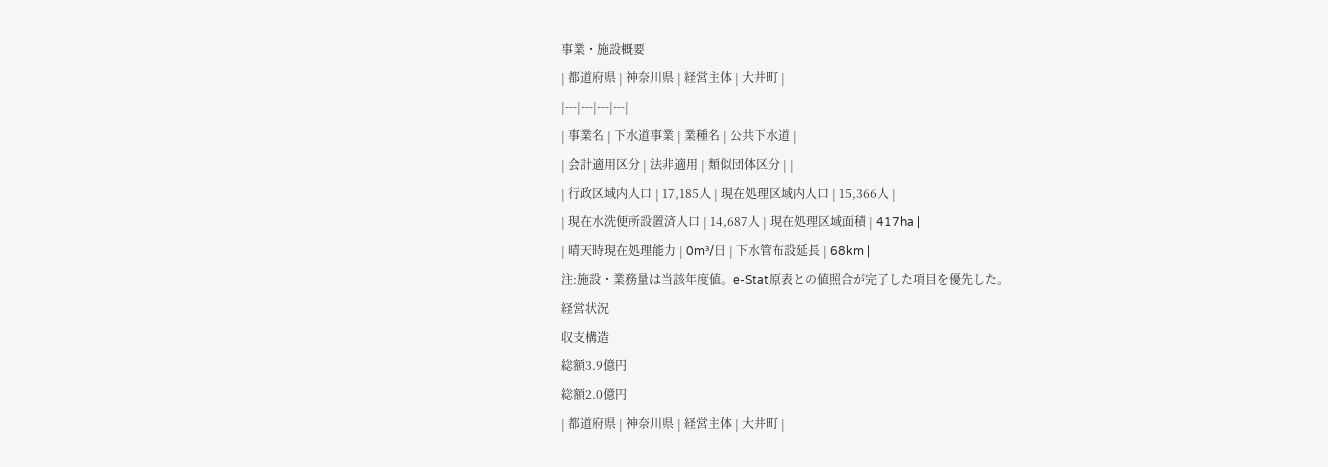事業・施設概要
| 都道府県 | 神奈川県 | 経営主体 | 大井町 |
|---|---|---|---|
| 事業名 | 下水道事業 | 業種名 | 公共下水道 |
| 会計適用区分 | 法非適用 | 類似団体区分 | |
| 行政区域内人口 | 17,185人 | 現在処理区域内人口 | 15,366人 |
| 現在水洗便所設置済人口 | 14,687人 | 現在処理区域面積 | 417ha |
| 晴天時現在処理能力 | 0m³/日 | 下水管布設延長 | 68km |
注:施設・業務量は当該年度値。e-Stat原表との値照合が完了した項目を優先した。
経営状況
収支構造
総額3.9億円
総額2.0億円
| 都道府県 | 神奈川県 | 経営主体 | 大井町 |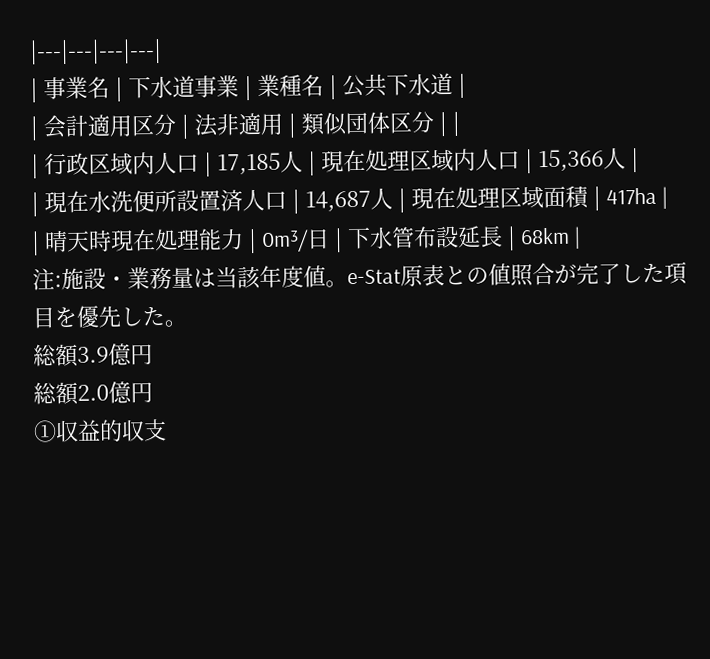|---|---|---|---|
| 事業名 | 下水道事業 | 業種名 | 公共下水道 |
| 会計適用区分 | 法非適用 | 類似団体区分 | |
| 行政区域内人口 | 17,185人 | 現在処理区域内人口 | 15,366人 |
| 現在水洗便所設置済人口 | 14,687人 | 現在処理区域面積 | 417ha |
| 晴天時現在処理能力 | 0m³/日 | 下水管布設延長 | 68km |
注:施設・業務量は当該年度値。e-Stat原表との値照合が完了した項目を優先した。
総額3.9億円
総額2.0億円
①収益的収支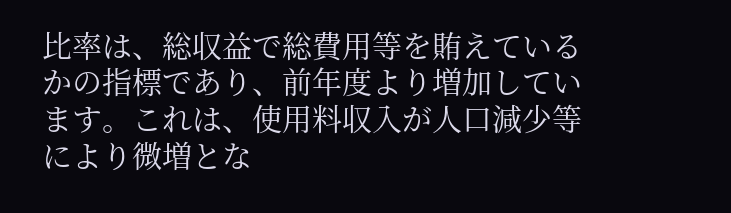比率は、総収益で総費用等を賄えているかの指標であり、前年度より増加しています。これは、使用料収入が人口減少等により微増とな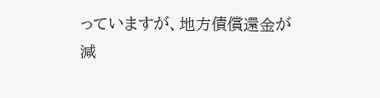っていますが、地方債償還金が減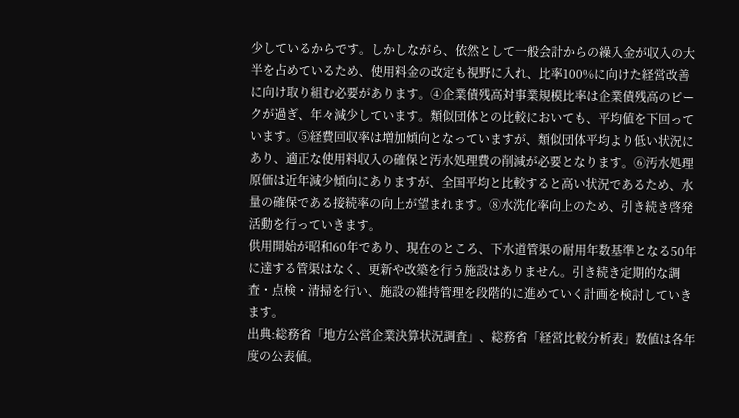少しているからです。しかしながら、依然として一般会計からの繰入金が収入の大半を占めているため、使用料金の改定も視野に入れ、比率100%に向けた経営改善に向け取り組む必要があります。④企業債残高対事業規模比率は企業債残高のピークが過ぎ、年々減少しています。類似団体との比較においても、平均値を下回っています。⑤経費回収率は増加傾向となっていますが、類似団体平均より低い状況にあり、適正な使用料収入の確保と汚水処理費の削減が必要となります。⑥汚水処理原価は近年減少傾向にありますが、全国平均と比較すると高い状況であるため、水量の確保である接続率の向上が望まれます。⑧水洗化率向上のため、引き続き啓発活動を行っていきます。
供用開始が昭和60年であり、現在のところ、下水道管渠の耐用年数基準となる50年に達する管渠はなく、更新や改築を行う施設はありません。引き続き定期的な調査・点検・清掃を行い、施設の維持管理を段階的に進めていく計画を検討していきます。
出典:総務省「地方公営企業決算状況調査」、総務省「経営比較分析表」数値は各年度の公表値。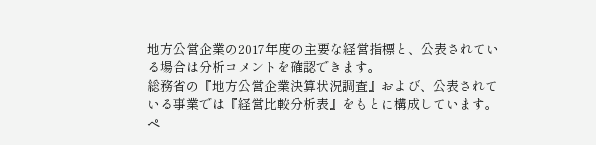地方公営企業の2017年度の主要な経営指標と、公表されている場合は分析コメントを確認できます。
総務省の『地方公営企業決算状況調査』および、公表されている事業では『経営比較分析表』をもとに構成しています。
ペ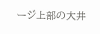ージ上部の大井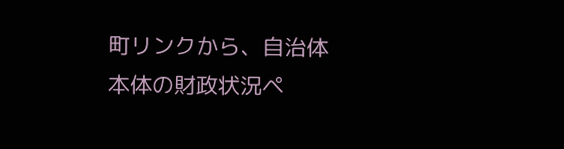町リンクから、自治体本体の財政状況ペ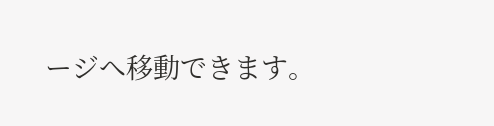ージへ移動できます。